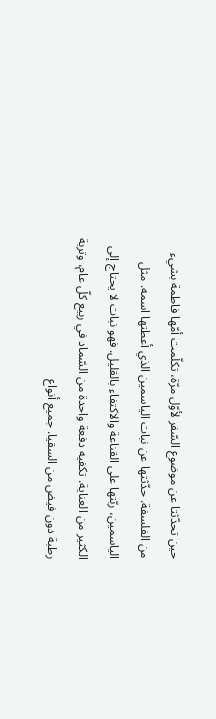حين تحدّثتا عن موضوع السّفر لأوّل مرّة، تكلّمت أمّها فاطمة بشيء من الفلسفة. حدّثتها عن نبات الياسمين الذي أعطتها اسمه. مثل الياسمين، ربّتها على القناعة والاكتفاء بالقليل. فهو نبات لا يحتاج إلى الكثير من العناية. تكفيه دفعة واحدة من السّماد في ربيع كلّ عام، وتربة رطبة دون فيض من السقيا. جميع أنواع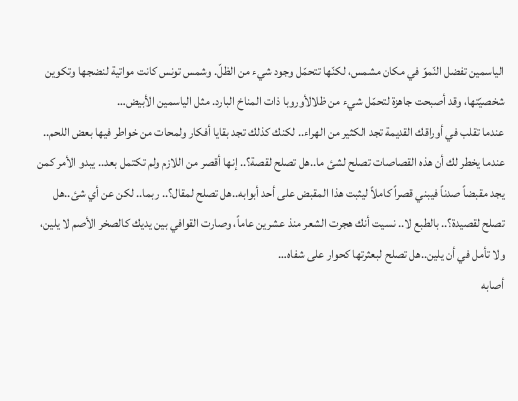الياسمين تفضل النّموّ في مكان مشمس، لكنّها تتحمّل وجود شيء من الظلّ. وشمس تونس كانت مواتية لنضجها وتكوين شخصيّتها، وقد أصبحت جاهزة لتحمّل شيء من ظلالأوروبا ذات المناخ البارد. مثل الياسمين الأبيض…
عندما تقلب في أوراقك القديمة تجد الكثير من الهراء.. لكنك كذلك تجد بقايا أفكار ولمحات من خواطر فيها بعض اللحم.. عندما يخطر لك أن هذه القصاصات تصلح لشئ ما..هل تصلح لقصة؟.. إنها أقصر من اللازم ولم تكتمل بعد.. يبدو الأمر كمن يجد مقبضاً صدناً فيبني قصراً كاملاً ليثبت هذا المقبض على أحد أبوابه..هل تصلح لمقال؟.. ربما.. لكن عن أي شئ..هل تصلح لقصيدة؟.. بالطبع لا.. نسيت أنك هجرت الشعر منذ عشرين عاماً، وصارت القوافي بين يديك كالصخر الأصم لا يلين، ولا تأمل في أن يلين..هل تصلح لبعثرتها كحوار على شفاه…
أصابه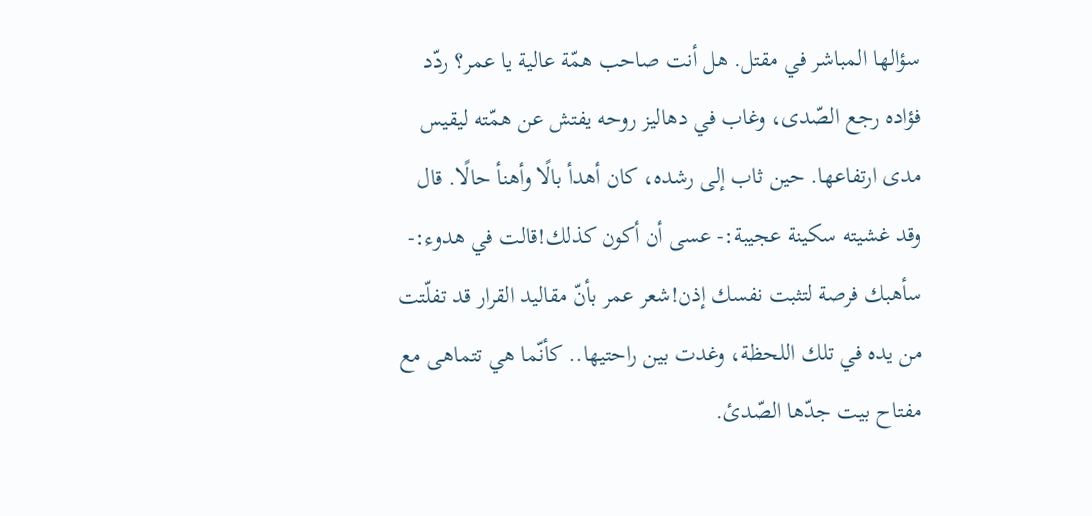سؤالها المباشر في مقتل. هل أنت صاحب همّة عالية يا عمر؟ ردّد فؤاده رجع الصّدى، وغاب في دهاليز روحه يفتش عن همّته ليقيس مدى ارتفاعها. حين ثاب إلى رشده، كان أهدأ بالًا وأهنأ حالًا. قال وقد غشيته سكينة عجيبة:- عسى أن أكون كذلك!قالت في هدوء:- سأهبك فرصة لتثبت نفسك إذن!شعر عمر بأنّ مقاليد القرار قد تفلّتت من يده في تلك اللحظة، وغدت بين راحتيها.. كأنّما هي تتماهى مع مفتاح بيت جدّها الصّدئ.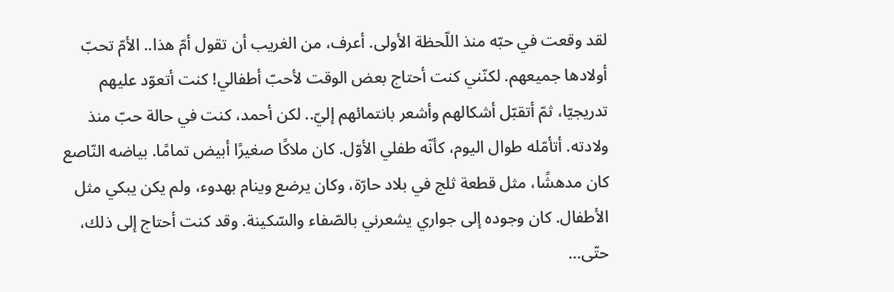لقد وقعت في حبّه منذ اللّحظة الأولى. أعرف، من الغريب أن تقول أمّ هذا.. الأمّ تحبّ أولادها جميعهم. لكنّني كنت أحتاج بعض الوقت لأحبّ أطفالي! كنت أتعوّد عليهم تدريجيّا، ثمّ أتقبّل أشكالهم وأشعر بانتمائهم إليّ.. لكن أحمد، كنت في حالة حبّ منذ ولادته. أتأمّله طوال اليوم، كأنّه طفلي الأوّل. كان ملاكًا صغيرًا أبيض تمامًا. بياضه النّاصع كان مدهشًا، مثل قطعة ثلج في بلاد حارّة، وكان يرضع وينام بهدوء، ولم يكن يبكي مثل الأطفال. كان وجوده إلى جواري يشعرني بالصّفاء والسّكينة. وقد كنت أحتاج إلى ذلك، حتّى…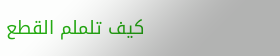كيف تلملم القطع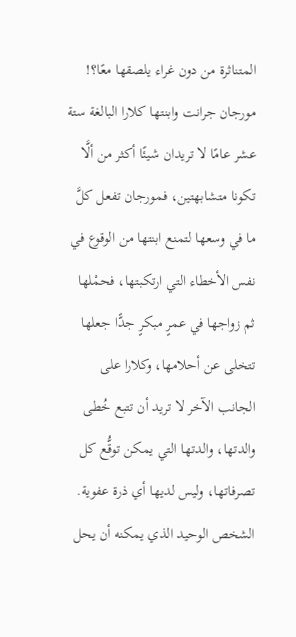المتناثرة من دون غراء يلصقها معًا؟! مورجان جرانت وابنتها كلارا البالغة ستة عشر عامًا لا تريدان شيئًا أكثر من ألَّا تكونا متشابهتين، فمورجان تفعل كلَّ ما في وسعها لتمنع ابنتها من الوقوع في نفس الأخطاء التي ارتكبتها، فحمْلها ثم زواجها في عمرٍ مبكرٍ جدًّا جعلها تتخلى عن أحلامها، وكلارا على الجانب الآخر لا تريد أن تتبع خُطى والدتها، والدتها التي يمكن توقُّع كل تصرفاتها، وليس لديها أي ذرة عفوية. الشخص الوحيد الذي يمكنه أن يحل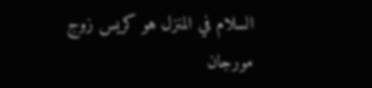السلام في المنزل هو كريس زوج مورجان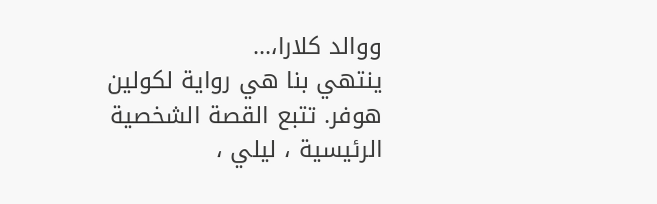ووالد كلارا،…
ينتهي بنا هي رواية لكولين هوفر. تتبع القصة الشخصية الرئيسية ، ليلي ،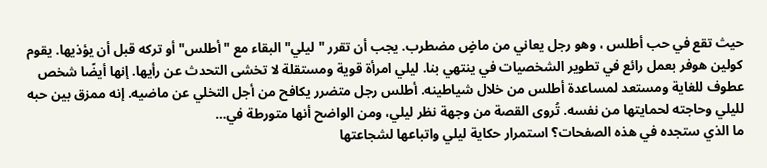حيث تقع في حب أطلس ، وهو رجل يعاني من ماضٍ مضطرب. يجب أن تقرر "ليلي" البقاء مع "أطلس" أو تركه قبل أن يؤذيها. يقوم كولين هوفر بعمل رائع في تطوير الشخصيات في ينتهي بنا. ليلي امرأة قوية ومستقلة لا تخشى التحدث عن رأيها. إنها أيضًا شخص عطوف للغاية ومستعد لمساعدة أطلس من خلال شياطينه. أطلس رجل متضرر يكافح من أجل التخلي عن ماضيه. إنه ممزق بين حبه لليلي وحاجته لحمايتها من نفسه. تُروى القصة من وجهة نظر ليلي، ومن الواضح أنها متورطة في…
ما الذي ستجده في هذه الصفحات؟ استمرار حكاية ليلي واتباعها لشجاعتها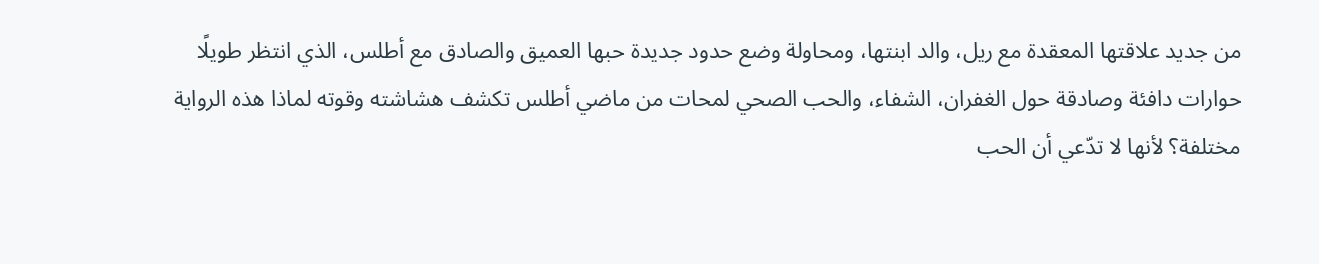من جديد علاقتها المعقدة مع ريل، والد ابنتها، ومحاولة وضع حدود جديدة حبها العميق والصادق مع أطلس، الذي انتظر طويلًا حوارات دافئة وصادقة حول الغفران، الشفاء، والحب الصحي لمحات من ماضي أطلس تكشف هشاشته وقوته لماذا هذه الرواية مختلفة؟ لأنها لا تدّعي أن الحب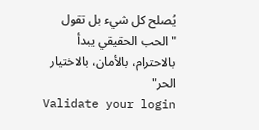يُصلح كل شيء بل تقول "الحب الحقيقي يبدأ بالاحترام، بالأمان، بالاختيار الحر"
Validate your login